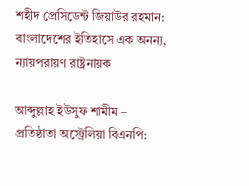শহীদ প্রেসিডেন্ট জিয়াউর রহমান: বাংলাদেশের ইতিহাসে এক অনন্য, ন্যায়পরায়ণ রাষ্ট্রনায়ক

আব্দুল্লাহ ইউসুফ শামীম – প্রতিষ্ঠাতা অস্ট্রেলিয়া বিএনপি: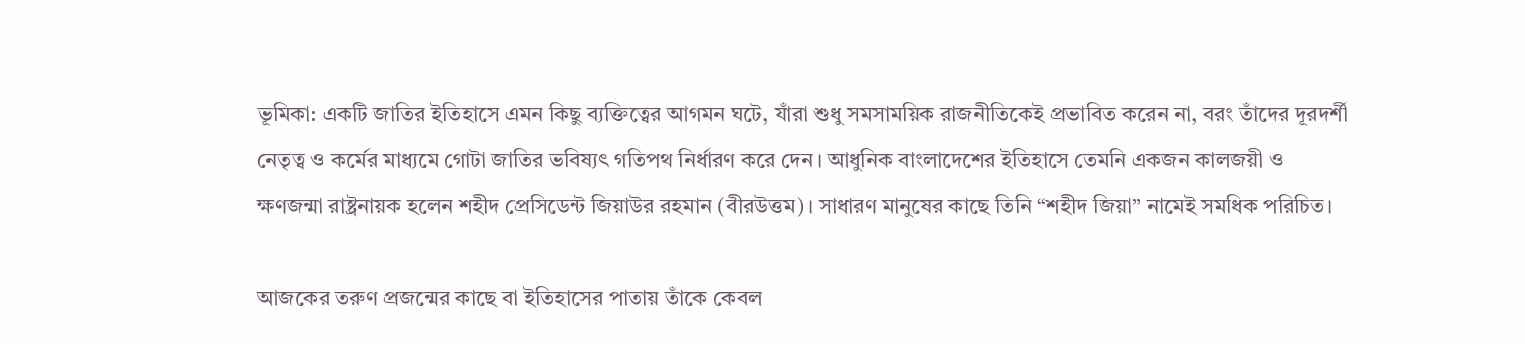ভূমিকা: একটি জাতির ইতিহাসে এমন কিছু ব্যক্তিত্বের আগমন ঘটে, যাঁরা শুধু সমসাময়িক রাজনীতিকেই প্রভাবিত করেন না, বরং তাঁদের দূরদর্শী নেতৃত্ব ও কর্মের মাধ্যমে গোটা জাতির ভবিষ্যৎ গতিপথ নির্ধারণ করে দেন। আধুনিক বাংলাদেশের ইতিহাসে তেমনি একজন কালজয়ী ও ক্ষণজন্মা রাষ্ট্রনায়ক হলেন শহীদ প্রেসিডেন্ট জিয়াউর রহমান (বীরউত্তম)। সাধারণ মানুষের কাছে তিনি “শহীদ জিয়া” নামেই সমধিক পরিচিত।

আজকের তরুণ প্রজন্মের কাছে বা ইতিহাসের পাতায় তাঁকে কেবল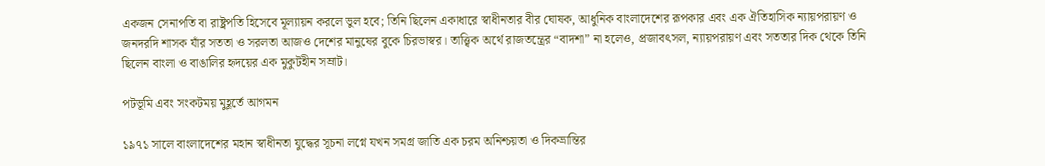একজন সেনাপতি বা রাষ্ট্রপতি হিসেবে মূল্যায়ন করলে ভুল হবে; তিনি ছিলেন একাধারে স্বাধীনতার বীর ঘোষক, আধুনিক বাংলাদেশের রূপকার এবং এক ঐতিহাসিক ন্যায়পরায়ণ ও জনদরদি শাসক যাঁর সততা ও সরলতা আজও দেশের মানুষের বুকে চিরভাস্বর। তাত্ত্বিক অর্থে রাজতন্ত্রের “বাদশা” না হলেও, প্রজাবৎসল, ন্যায়পরায়ণ এবং সততার দিক থেকে তিনি ছিলেন বাংলা ও বাঙালির হৃদয়ের এক মুকুটহীন সম্রাট।

পটভূমি এবং সংকটময় মুহূর্তে আগমন

১৯৭১ সালে বাংলাদেশের মহান স্বাধীনতা যুদ্ধের সূচনা লগ্নে যখন সমগ্র জাতি এক চরম অনিশ্চয়তা ও দিকভ্রান্তির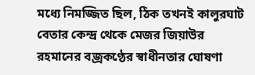মধ্যে নিমজ্জিত ছিল, ঠিক তখনই কালুরঘাট বেতার কেন্দ্র থেকে মেজর জিয়াউর রহমানের বজ্রকণ্ঠের স্বাধীনতার ঘোষণা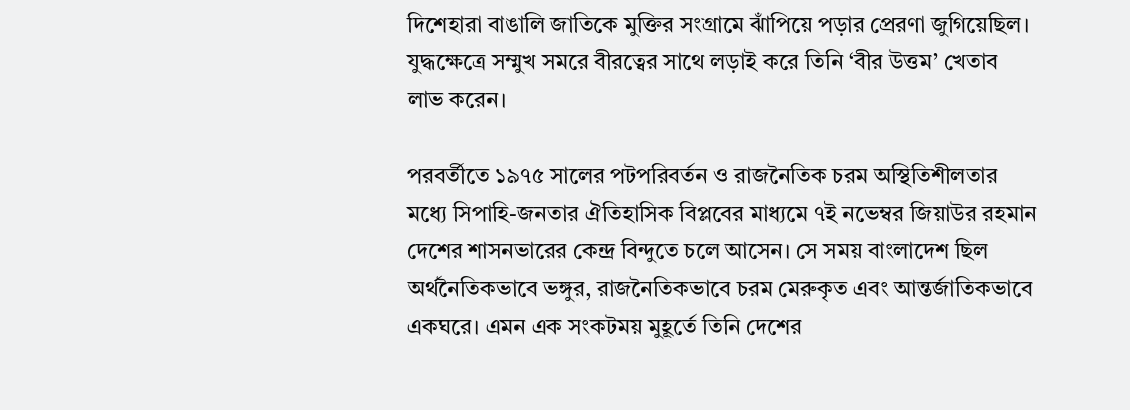দিশেহারা বাঙালি জাতিকে মুক্তির সংগ্রামে ঝাঁপিয়ে পড়ার প্রেরণা জুগিয়েছিল। যুদ্ধক্ষেত্রে সম্মুখ সমরে বীরত্বের সাথে লড়াই করে তিনি ‘বীর উত্তম’ খেতাব লাভ করেন।

পরবর্তীতে ১৯৭৫ সালের পটপরিবর্তন ও রাজনৈতিক চরম অস্থিতিশীলতার মধ্যে সিপাহি-জনতার ঐতিহাসিক বিপ্লবের মাধ্যমে ৭ই নভেম্বর জিয়াউর রহমান দেশের শাসনভারের কেন্দ্র বিন্দুতে চলে আসেন। সে সময় বাংলাদেশ ছিল অর্থনৈতিকভাবে ভঙ্গুর, রাজনৈতিকভাবে চরম মেরুকৃত এবং আন্তর্জাতিকভাবে একঘরে। এমন এক সংকটময় মুহূর্তে তিনি দেশের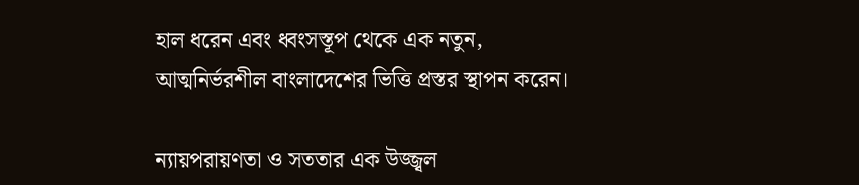হাল ধরেন এবং ধ্বংসস্তূপ থেকে এক নতুন, আত্মনির্ভরশীল বাংলাদেশের ভিত্তি প্রস্তর স্থাপন করেন।

ন্যায়পরায়ণতা ও সততার এক উজ্জ্বল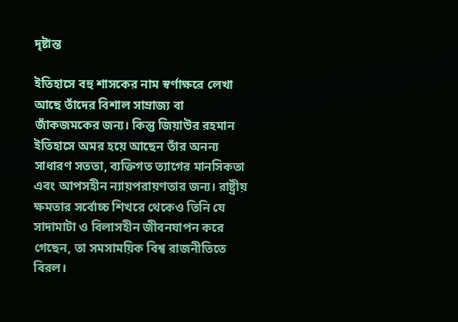দৃষ্টান্ত

ইতিহাসে বহু শাসকের নাম স্বর্ণাক্ষরে লেখা আছে তাঁদের বিশাল সাম্রাজ্য বা জাঁকজমকের জন্য। কিন্তু জিয়াউর রহমান ইতিহাসে অমর হয়ে আছেন তাঁর অনন্য সাধারণ সততা, ব্যক্তিগত ত্যাগের মানসিকতা এবং আপসহীন ন্যায়পরায়ণতার জন্য। রাষ্ট্রীয় ক্ষমতার সর্বোচ্চ শিখরে থেকেও তিনি যে সাদামাটা ও বিলাসহীন জীবনযাপন করে গেছেন, তা সমসাময়িক বিশ্ব রাজনীতিতে বিরল।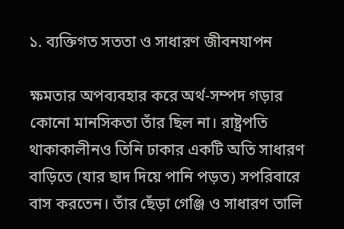১. ব্যক্তিগত সততা ও সাধারণ জীবনযাপন

ক্ষমতার অপব্যবহার করে অর্থ-সম্পদ গড়ার কোনো মানসিকতা তাঁর ছিল না। রাষ্ট্রপতি থাকাকালীনও তিনি ঢাকার একটি অতি সাধারণ বাড়িতে (যার ছাদ দিয়ে পানি পড়ত) সপরিবারে বাস করতেন। তাঁর ছেঁড়া গেঞ্জি ও সাধারণ তালি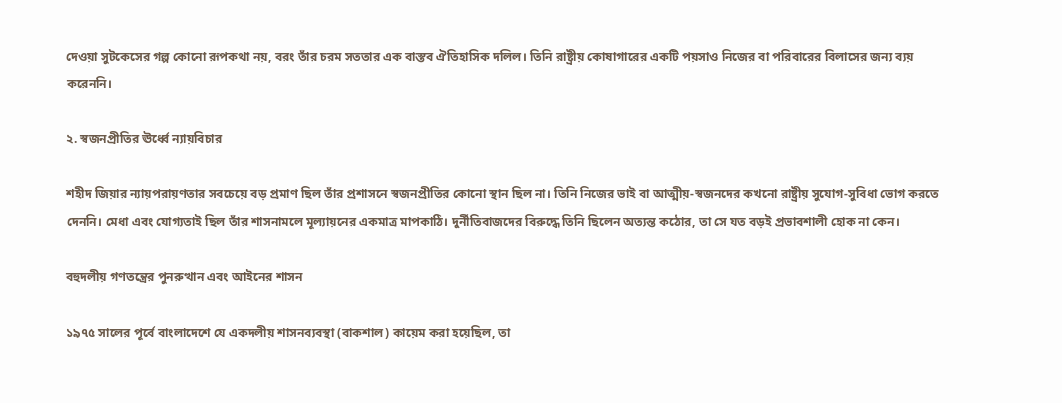দেওয়া সুটকেসের গল্প কোনো রূপকথা নয়, বরং তাঁর চরম সততার এক বাস্তব ঐতিহাসিক দলিল। তিনি রাষ্ট্রীয় কোষাগারের একটি পয়সাও নিজের বা পরিবারের বিলাসের জন্য ব্যয় করেননি।

২. স্বজনপ্রীতির ঊর্ধ্বে ন্যায়বিচার

শহীদ জিয়ার ন্যায়পরায়ণতার সবচেয়ে বড় প্রমাণ ছিল তাঁর প্রশাসনে স্বজনপ্রীতির কোনো স্থান ছিল না। তিনি নিজের ভাই বা আত্মীয়-স্বজনদের কখনো রাষ্ট্রীয় সুযোগ-সুবিধা ভোগ করতে দেননি। মেধা এবং যোগ্যতাই ছিল তাঁর শাসনামলে মূল্যায়নের একমাত্র মাপকাঠি। দুর্নীতিবাজদের বিরুদ্ধে তিনি ছিলেন অত্যন্ত কঠোর, তা সে যত বড়ই প্রভাবশালী হোক না কেন।

বহুদলীয় গণতন্ত্রের পুনরুত্থান এবং আইনের শাসন

১৯৭৫ সালের পূর্বে বাংলাদেশে যে একদলীয় শাসনব্যবস্থা (বাকশাল) কায়েম করা হয়েছিল, তা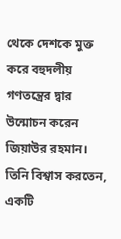থেকে দেশকে মুক্ত করে বহুদলীয় গণতন্ত্রের দ্বার উন্মোচন করেন জিয়াউর রহমান। তিনি বিশ্বাস করতেন, একটি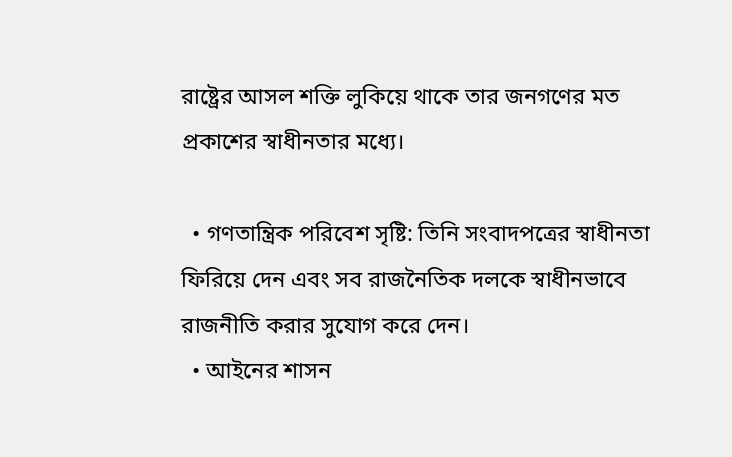রাষ্ট্রের আসল শক্তি লুকিয়ে থাকে তার জনগণের মত প্রকাশের স্বাধীনতার মধ্যে।

  • গণতান্ত্রিক পরিবেশ সৃষ্টি: তিনি সংবাদপত্রের স্বাধীনতা ফিরিয়ে দেন এবং সব রাজনৈতিক দলকে স্বাধীনভাবে রাজনীতি করার সুযোগ করে দেন।
  • আইনের শাসন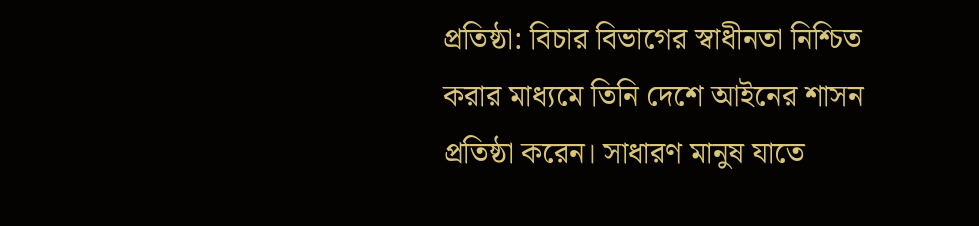প্রতিষ্ঠা: বিচার বিভাগের স্বাধীনতা নিশ্চিত করার মাধ্যমে তিনি দেশে আইনের শাসন প্রতিষ্ঠা করেন। সাধারণ মানুষ যাতে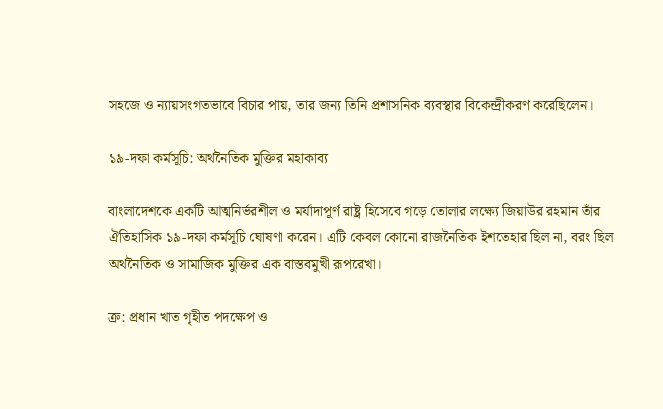সহজে ও ন্যায়সংগতভাবে বিচার পায়, তার জন্য তিনি প্রশাসনিক ব্যবস্থার বিকেন্দ্রীকরণ করেছিলেন।

১৯-দফা কর্মসূচি: অর্থনৈতিক মুক্তির মহাকাব্য

বাংলাদেশকে একটি আত্মনির্ভরশীল ও মর্যাদাপূর্ণ রাষ্ট্র হিসেবে গড়ে তোলার লক্ষ্যে জিয়াউর রহমান তাঁর ঐতিহাসিক ১৯-দফা কর্মসূচি ঘোষণা করেন। এটি কেবল কোনো রাজনৈতিক ইশতেহার ছিল না, বরং ছিল অর্থনৈতিক ও সামাজিক মুক্তির এক বাস্তবমুখী রূপরেখা।

ক্র: প্রধান খাত গৃহীত পদক্ষেপ ও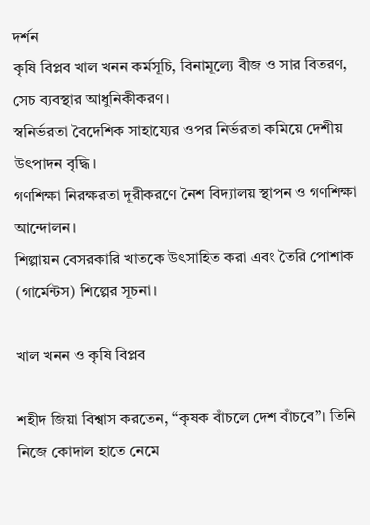দর্শন
কৃষি বিপ্লব খাল খনন কর্মসূচি, বিনামূল্যে বীজ ও সার বিতরণ, সেচ ব্যবস্থার আধুনিকীকরণ।
স্বনির্ভরতা বৈদেশিক সাহায্যের ওপর নির্ভরতা কমিয়ে দেশীয় উৎপাদন বৃদ্ধি।
গণশিক্ষা নিরক্ষরতা দূরীকরণে নৈশ বিদ্যালয় স্থাপন ও গণশিক্ষা আন্দোলন।
শিল্পায়ন বেসরকারি খাতকে উৎসাহিত করা এবং তৈরি পোশাক (গার্মেন্টস) শিল্পের সূচনা।

খাল খনন ও কৃষি বিপ্লব

শহীদ জিয়া বিশ্বাস করতেন, “কৃষক বাঁচলে দেশ বাঁচবে”। তিনি নিজে কোদাল হাতে নেমে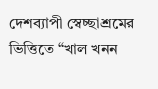দেশব্যাপী স্বেচ্ছাশ্রমের ভিত্তিতে “খাল খনন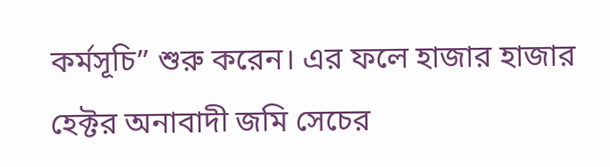কর্মসূচি” শুরু করেন। এর ফলে হাজার হাজার হেক্টর অনাবাদী জমি সেচের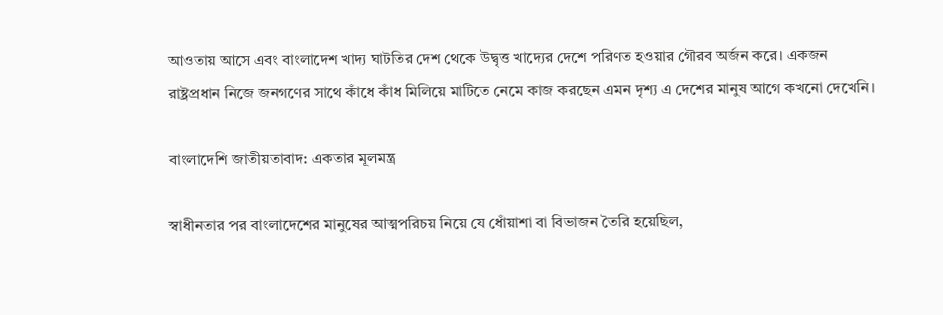আওতায় আসে এবং বাংলাদেশ খাদ্য ঘাটতির দেশ থেকে উদ্বৃত্ত খাদ্যের দেশে পরিণত হওয়ার গৌরব অর্জন করে। একজন রাষ্ট্রপ্রধান নিজে জনগণের সাথে কাঁধে কাঁধ মিলিয়ে মাটিতে নেমে কাজ করছেন এমন দৃশ্য এ দেশের মানুষ আগে কখনো দেখেনি।

বাংলাদেশি জাতীয়তাবাদ: একতার মূলমন্ত্র

স্বাধীনতার পর বাংলাদেশের মানুষের আত্মপরিচয় নিয়ে যে ধোঁয়াশা বা বিভাজন তৈরি হয়েছিল,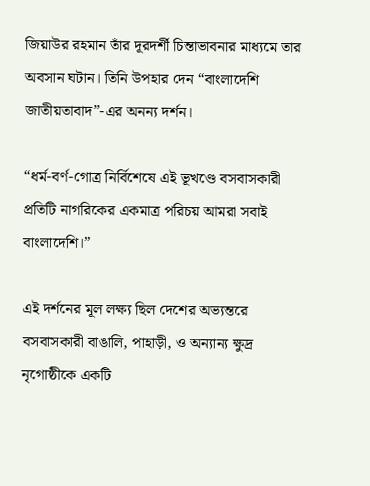জিয়াউর রহমান তাঁর দূরদর্শী চিন্তাভাবনার মাধ্যমে তার অবসান ঘটান। তিনি উপহার দেন “বাংলাদেশি জাতীয়তাবাদ”-এর অনন্য দর্শন।

“ধর্ম-বর্ণ-গোত্র নির্বিশেষে এই ভূখণ্ডে বসবাসকারী প্রতিটি নাগরিকের একমাত্র পরিচয় আমরা সবাই বাংলাদেশি।”

এই দর্শনের মূল লক্ষ্য ছিল দেশের অভ্যন্তরে বসবাসকারী বাঙালি, পাহাড়ী, ও অন্যান্য ক্ষুদ্র নৃগোষ্ঠীকে একটি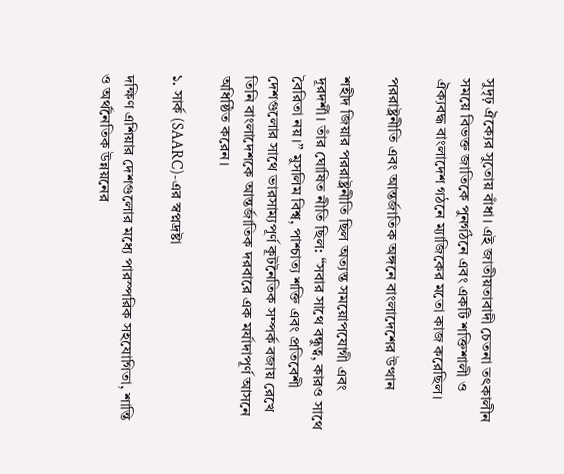সুদৃঢ় ঐক্যের সুতোয় বাঁধা। এই জাতীয়তাবাদী চেতনা তৎকালীন সময়ে বিভক্ত জাতিকে পুনর্গঠনে এবং একটি শক্তিশালী ও ঐক্যবদ্ধ বাংলাদেশ গঠনে ম্যাজিকের মতো কাজ করেছিল।

পররাষ্ট্রনীতি এবং আন্তর্জাতিক অঙ্গনে বাংলাদেশের উত্থান

শহীদ জিয়ার পররাষ্ট্রনীতি ছিল অত্যন্ত সময়োপযোগী এবং দূরদর্শী। তাঁর ঘোষিত নীতি ছিল: “সবার সাথে বন্ধুত্ব, কারও সাথে বৈরিতা নয়।” মুসলিম বিশ্ব, পাশ্চাত্য শক্তি এবং প্রতিবেশী দেশগুলোর সাথে ভারসাম্যপূর্ণ কূটনৈতিক সম্পর্ক বজায় রেখে তিনি বাংলাদেশকে আন্তর্জাতিক দরবারে এক মর্যাদাপূর্ণ আসনে অধিষ্ঠিত করেন।

১. সার্ক (SAARC)-এর স্বপ্নদ্রষ্টা

দক্ষিণ এশিয়ার দেশগুলোর মধ্যে পারস্পরিক সহযোগিতা, শান্তি ও অর্থনৈতিক উন্নয়নের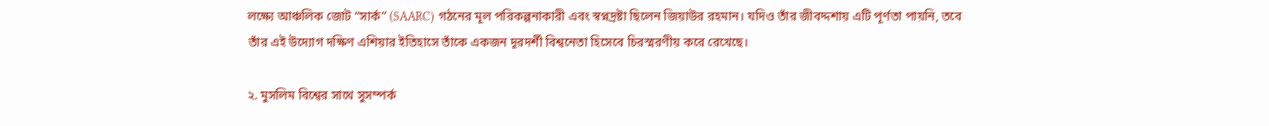লক্ষ্যে আঞ্চলিক জোট “সার্ক” (SAARC) গঠনের মূল পরিকল্পনাকারী এবং স্বপ্নদ্রষ্টা ছিলেন জিয়াউর রহমান। যদিও তাঁর জীবদ্দশায় এটি পূর্ণতা পায়নি, তবে তাঁর এই উদ্যোগ দক্ষিণ এশিয়ার ইতিহাসে তাঁকে একজন দূরদর্শী বিশ্বনেতা হিসেবে চিরস্মরণীয় করে রেখেছে।

২. মুসলিম বিশ্বের সাথে সুসম্পর্ক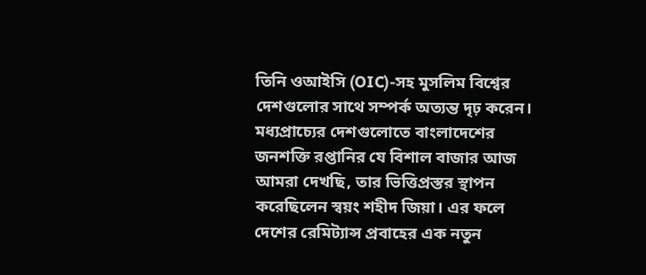তিনি ওআইসি (OIC)-সহ মুসলিম বিশ্বের দেশগুলোর সাথে সম্পর্ক অত্যন্ত দৃঢ় করেন। মধ্যপ্রাচ্যের দেশগুলোতে বাংলাদেশের জনশক্তি রপ্তানির যে বিশাল বাজার আজ আমরা দেখছি, তার ভিত্তিপ্রস্তর স্থাপন করেছিলেন স্বয়ং শহীদ জিয়া। এর ফলে দেশের রেমিট্যান্স প্রবাহের এক নতুন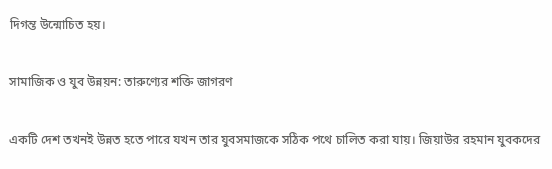দিগন্ত উন্মোচিত হয়।

সামাজিক ও যুব উন্নয়ন: তারুণ্যের শক্তি জাগরণ

একটি দেশ তখনই উন্নত হতে পারে যখন তার যুবসমাজকে সঠিক পথে চালিত করা যায়। জিয়াউর রহমান যুবকদের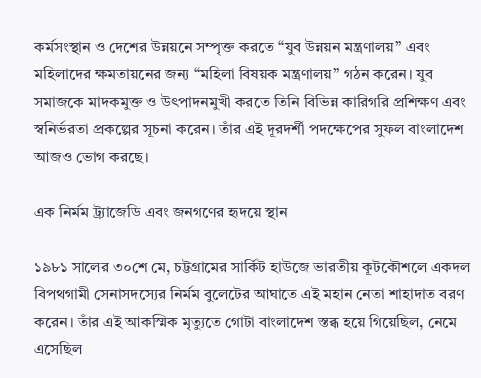কর্মসংস্থান ও দেশের উন্নয়নে সম্পৃক্ত করতে “যুব উন্নয়ন মন্ত্রণালয়” এবং মহিলাদের ক্ষমতায়নের জন্য “মহিলা বিষয়ক মন্ত্রণালয়” গঠন করেন। যুব সমাজকে মাদকমুক্ত ও উৎপাদনমুখী করতে তিনি বিভিন্ন কারিগরি প্রশিক্ষণ এবং স্বনির্ভরতা প্রকল্পের সূচনা করেন। তাঁর এই দূরদর্শী পদক্ষেপের সুফল বাংলাদেশ আজও ভোগ করছে।

এক নির্মম ট্র্যাজেডি এবং জনগণের হৃদয়ে স্থান

১৯৮১ সালের ৩০শে মে, চট্টগ্রামের সার্কিট হাউজে ভারতীয় কূটকৌশলে একদল বিপথগামী সেনাসদস্যের নির্মম বুলেটের আঘাতে এই মহান নেতা শাহাদাত বরণ করেন। তাঁর এই আকস্মিক মৃত্যুতে গোটা বাংলাদেশ স্তব্ধ হয়ে গিয়েছিল, নেমে এসেছিল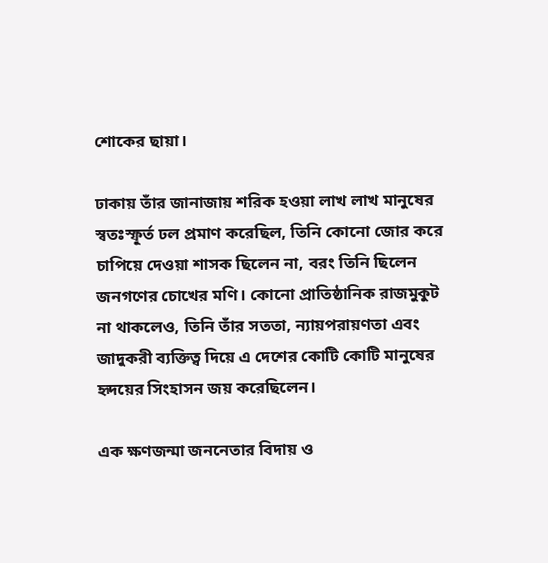শোকের ছায়া।

ঢাকায় তাঁর জানাজায় শরিক হওয়া লাখ লাখ মানুষের স্বতঃস্ফূর্ত ঢল প্রমাণ করেছিল, তিনি কোনো জোর করে চাপিয়ে দেওয়া শাসক ছিলেন না, বরং তিনি ছিলেন জনগণের চোখের মণি। কোনো প্রাতিষ্ঠানিক রাজমুকুট না থাকলেও, তিনি তাঁর সততা, ন্যায়পরায়ণতা এবং জাদুকরী ব্যক্তিত্ব দিয়ে এ দেশের কোটি কোটি মানুষের হৃদয়ের সিংহাসন জয় করেছিলেন।

এক ক্ষণজন্মা জননেতার বিদায় ও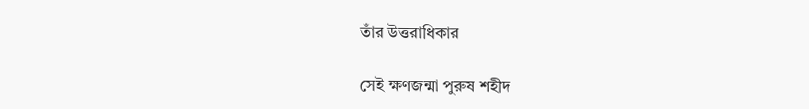তাঁর উত্তরাধিকার

সেই ক্ষণজন্মা পুরুষ শহীদ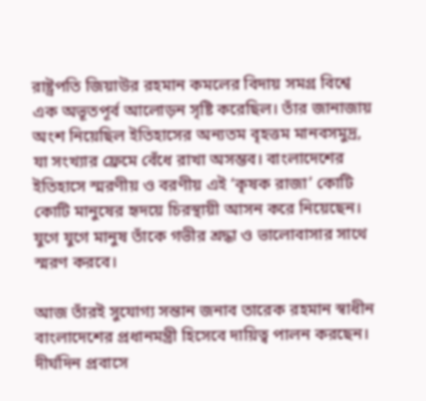রাষ্ট্রপতি জিয়াউর রহমান কমলের বিদায় সমগ্র বিশ্বে এক অভূতপূর্ব আলোড়ন সৃষ্টি করেছিল। তাঁর জানাজায় অংশ নিয়েছিল ইতিহাসের অন্যতম বৃহত্তম মানবসমুদ্র, যা সংখ্যার ফ্রেমে বেঁধে রাখা অসম্ভব। বাংলাদেশের ইতিহাসে স্মরণীয় ও বরণীয় এই ‘কৃষক রাজা’ কোটি কোটি মানুষের হৃদয়ে চিরস্থায়ী আসন করে নিয়েছেন। যুগে যুগে মানুষ তাঁকে গভীর শ্রদ্ধা ও ভালোবাসার সাথে স্মরণ করবে।

আজ তাঁরই সুযোগ্য সন্তান জনাব তারেক রহমান স্বাধীন বাংলাদেশের প্রধানমন্ত্রী হিসেবে দায়িত্ব পালন করছেন। দীর্ঘদিন প্রবাসে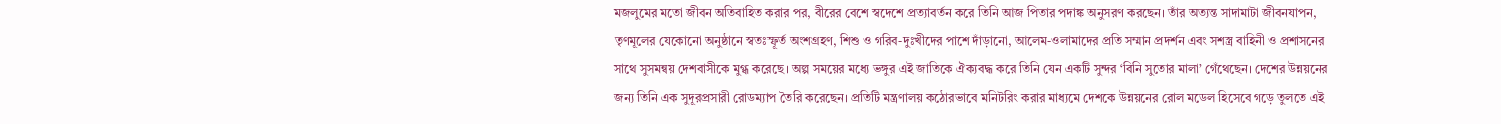মজলুমের মতো জীবন অতিবাহিত করার পর, বীরের বেশে স্বদেশে প্রত্যাবর্তন করে তিনি আজ পিতার পদাঙ্ক অনুসরণ করছেন। তাঁর অত্যন্ত সাদামাটা জীবনযাপন, তৃণমূলের যেকোনো অনুষ্ঠানে স্বতঃস্ফূর্ত অংশগ্রহণ, শিশু ও গরিব-দুঃখীদের পাশে দাঁড়ানো, আলেম-ওলামাদের প্রতি সম্মান প্রদর্শন এবং সশস্ত্র বাহিনী ও প্রশাসনের সাথে সুসমন্বয় দেশবাসীকে মুগ্ধ করেছে। অল্প সময়ের মধ্যে ভঙ্গুর এই জাতিকে ঐক্যবদ্ধ করে তিনি যেন একটি সুন্দর ‘বিনি সুতোর মালা’ গেঁথেছেন। দেশের উন্নয়নের জন্য তিনি এক সুদূরপ্রসারী রোডম্যাপ তৈরি করেছেন। প্রতিটি মন্ত্রণালয় কঠোরভাবে মনিটরিং করার মাধ্যমে দেশকে উন্নয়নের রোল মডেল হিসেবে গড়ে তুলতে এই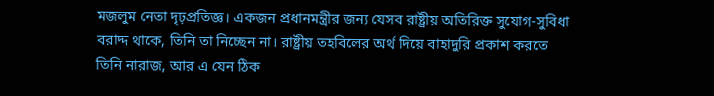মজলুম নেতা দৃঢ়প্রতিজ্ঞ। একজন প্রধানমন্ত্রীর জন্য যেসব রাষ্ট্রীয় অতিরিক্ত সুযোগ-সুবিধা বরাদ্দ থাকে, তিনি তা নিচ্ছেন না। রাষ্ট্রীয় তহবিলের অর্থ দিয়ে বাহাদুরি প্রকাশ করতে তিনি নারাজ, আর এ যেন ঠিক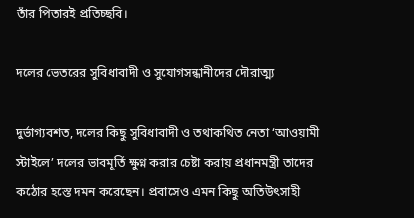তাঁর পিতারই প্রতিচ্ছবি।

দলের ভেতরের সুবিধাবাদী ও সুযোগসন্ধানীদের দৌরাত্ম্য

দুর্ভাগ্যবশত, দলের কিছু সুবিধাবাদী ও তথাকথিত নেতা ‘আওয়ামী স্টাইলে’ দলের ভাবমূর্তি ক্ষুণ্ন করার চেষ্টা করায় প্রধানমন্ত্রী তাদের কঠোর হস্তে দমন করেছেন। প্রবাসেও এমন কিছু অতিউৎসাহী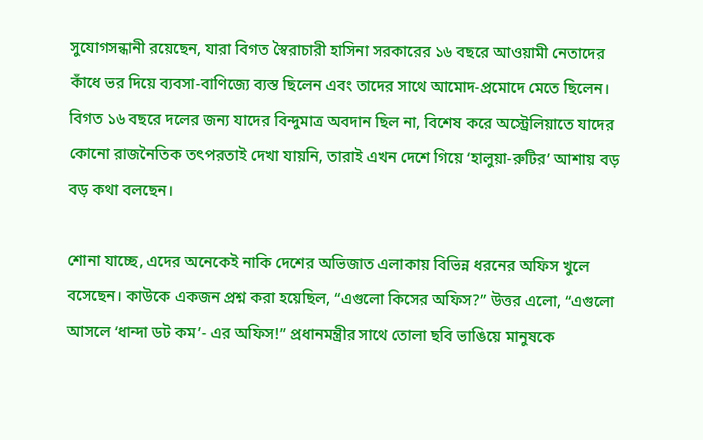সুযোগসন্ধানী রয়েছেন, যারা বিগত স্বৈরাচারী হাসিনা সরকারের ১৬ বছরে আওয়ামী নেতাদের কাঁধে ভর দিয়ে ব্যবসা-বাণিজ্যে ব্যস্ত ছিলেন এবং তাদের সাথে আমোদ-প্রমোদে মেতে ছিলেন। বিগত ১৬ বছরে দলের জন্য যাদের বিন্দুমাত্র অবদান ছিল না, বিশেষ করে অস্ট্রেলিয়াতে যাদের কোনো রাজনৈতিক তৎপরতাই দেখা যায়নি, তারাই এখন দেশে গিয়ে ‘হালুয়া-রুটির’ আশায় বড় বড় কথা বলছেন।

শোনা যাচ্ছে, এদের অনেকেই নাকি দেশের অভিজাত এলাকায় বিভিন্ন ধরনের অফিস খুলে বসেছেন। কাউকে একজন প্রশ্ন করা হয়েছিল, “এগুলো কিসের অফিস?” উত্তর এলো, “এগুলো আসলে ‘ধান্দা ডট কম’- এর অফিস!” প্রধানমন্ত্রীর সাথে তোলা ছবি ভাঙিয়ে মানুষকে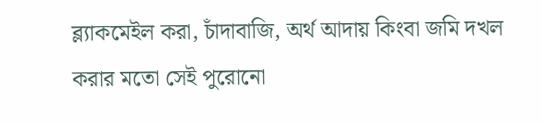ব্ল্যাকমেইল করা, চাঁদাবাজি, অর্থ আদায় কিংবা জমি দখল করার মতো সেই পুরোনো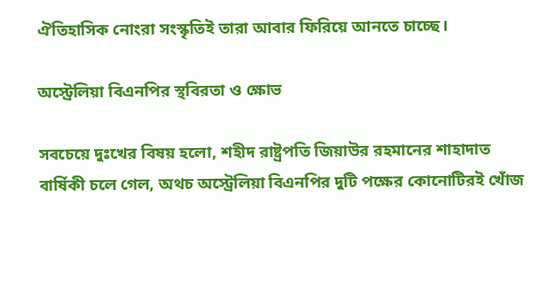ঐতিহাসিক নোংরা সংস্কৃতিই তারা আবার ফিরিয়ে আনতে চাচ্ছে।

অস্ট্রেলিয়া বিএনপির স্থবিরতা ও ক্ষোভ

সবচেয়ে দুঃখের বিষয় হলো, শহীদ রাষ্ট্রপতি জিয়াউর রহমানের শাহাদাত বার্ষিকী চলে গেল, অথচ অস্ট্রেলিয়া বিএনপির দুটি পক্ষের কোনোটিরই খোঁজ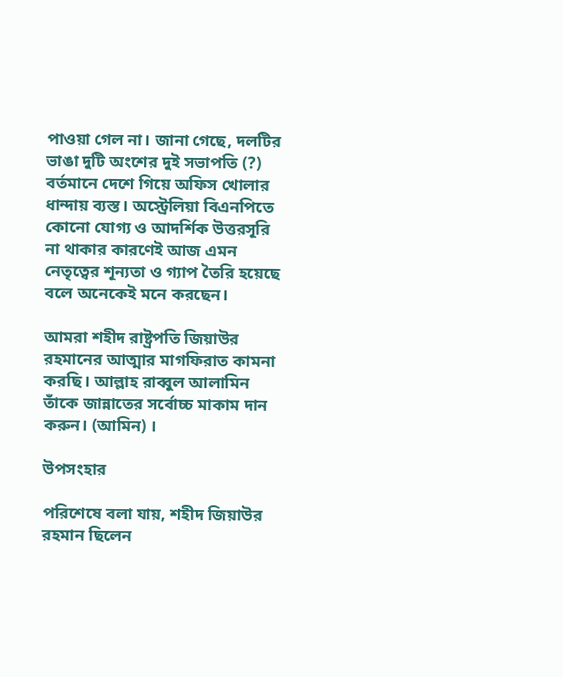পাওয়া গেল না। জানা গেছে, দলটির ভাঙা দুটি অংশের দুই সভাপতি (?) বর্তমানে দেশে গিয়ে অফিস খোলার ধান্দায় ব্যস্ত। অস্ট্রেলিয়া বিএনপিতে কোনো যোগ্য ও আদর্শিক উত্তরসূরি না থাকার কারণেই আজ এমন নেতৃত্বের শূন্যতা ও গ্যাপ তৈরি হয়েছে বলে অনেকেই মনে করছেন।

আমরা শহীদ রাষ্ট্রপতি জিয়াউর রহমানের আত্মার মাগফিরাত কামনা করছি। আল্লাহ রাব্বুল আলামিন তাঁকে জান্নাতের সর্বোচ্চ মাকাম দান করুন। (আমিন) ।

উপসংহার

পরিশেষে বলা যায়, শহীদ জিয়াউর রহমান ছিলেন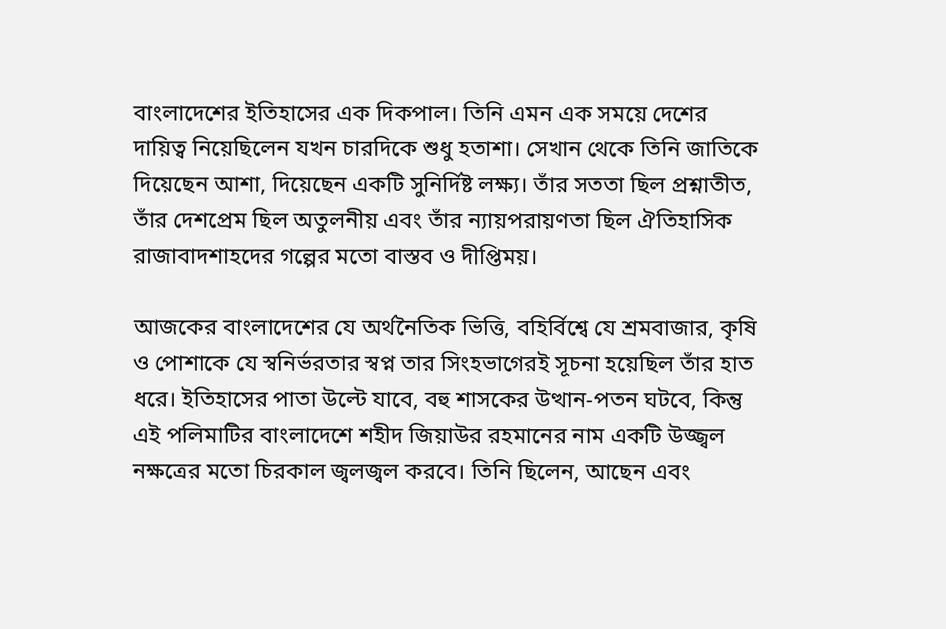বাংলাদেশের ইতিহাসের এক দিকপাল। তিনি এমন এক সময়ে দেশের দায়িত্ব নিয়েছিলেন যখন চারদিকে শুধু হতাশা। সেখান থেকে তিনি জাতিকে দিয়েছেন আশা, দিয়েছেন একটি সুনির্দিষ্ট লক্ষ্য। তাঁর সততা ছিল প্রশ্নাতীত, তাঁর দেশপ্রেম ছিল অতুলনীয় এবং তাঁর ন্যায়পরায়ণতা ছিল ঐতিহাসিক রাজাবাদশাহদের গল্পের মতো বাস্তব ও দীপ্তিময়।

আজকের বাংলাদেশের যে অর্থনৈতিক ভিত্তি, বহির্বিশ্বে যে শ্রমবাজার, কৃষি ও পোশাকে যে স্বনির্ভরতার স্বপ্ন তার সিংহভাগেরই সূচনা হয়েছিল তাঁর হাত ধরে। ইতিহাসের পাতা উল্টে যাবে, বহু শাসকের উত্থান-পতন ঘটবে, কিন্তু এই পলিমাটির বাংলাদেশে শহীদ জিয়াউর রহমানের নাম একটি উজ্জ্বল নক্ষত্রের মতো চিরকাল জ্বলজ্বল করবে। তিনি ছিলেন, আছেন এবং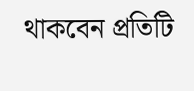থাকবেন প্রতিটি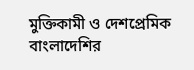মুক্তিকামী ও দেশপ্রেমিক বাংলাদেশির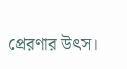প্রেরণার উৎস।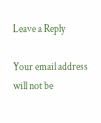Leave a Reply

Your email address will not be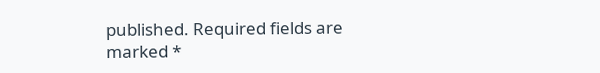published. Required fields are marked *